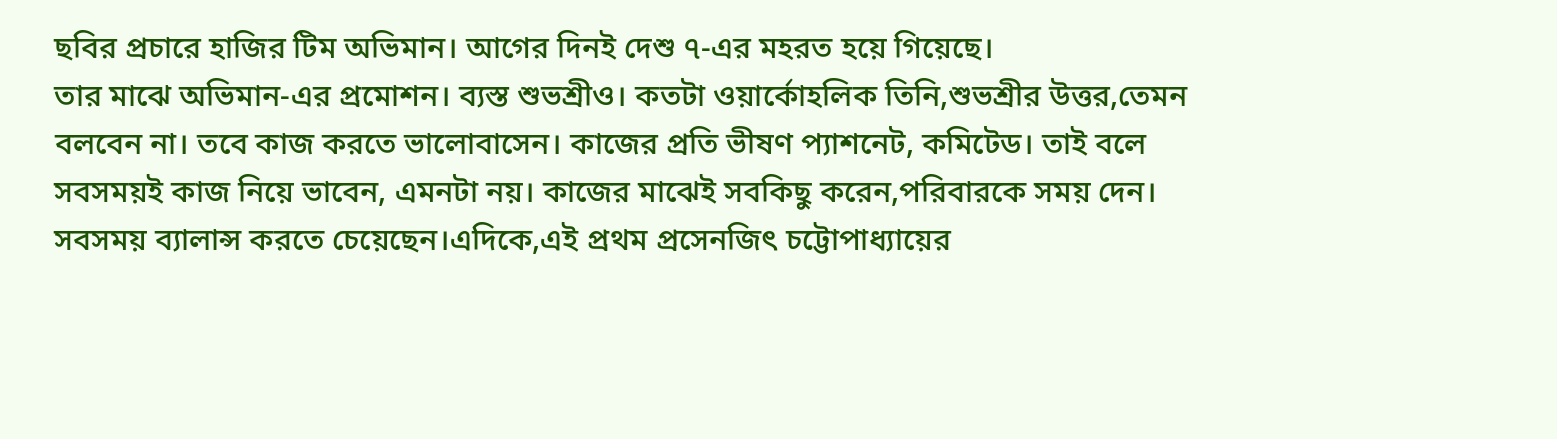ছবির প্রচারে হাজির টিম অভিমান। আগের দিনই দেশু ৭-এর মহরত হয়ে গিয়েছে।
তার মাঝে অভিমান-এর প্রমোশন। ব্যস্ত শুভশ্রীও। কতটা ওয়ার্কোহলিক তিনি,শুভশ্রীর উত্তর,তেমন বলবেন না। তবে কাজ করতে ভালোবাসেন। কাজের প্রতি ভীষণ প্যাশনেট, কমিটেড। তাই বলে সবসময়ই কাজ নিয়ে ভাবেন, এমনটা নয়। কাজের মাঝেই সবকিছু করেন,পরিবারকে সময় দেন। সবসময় ব্যালান্স করতে চেয়েছেন।এদিকে,এই প্রথম প্রসেনজিৎ চট্টোপাধ্যায়ের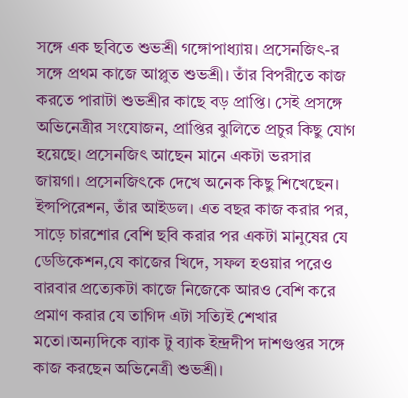সঙ্গে এক ছবিতে শুভশ্রী গঙ্গোপাধ্যায়। প্রসেনজিৎ-র সঙ্গে প্রথম কাজে আপ্লুত শুভশ্রী। তাঁর বিপরীতে কাজ করতে পারাটা শুভশ্রীর কাছে বড় প্রাপ্তি। সেই প্রসঙ্গে অভিনেত্রীর সংযোজন, প্রাপ্তির ঝুলিতে প্রচুর কিছু যোগ হয়েছে। প্রসেনজিৎ আছেন মানে একটা ভরসার জায়গা। প্রসেনজিৎকে দেখে অনেক কিছু শিখেছেন। ইন্সপিরেশন, তাঁর আইডল। এত বছর কাজ করার পর, সাড়ে চারশোর বেশি ছবি করার পর একটা মানুষের যে ডেডিকেশন,যে কাজের খিদে, সফল হওয়ার পরেও বারবার প্রত্যেকটা কাজে নিজেকে আরও বেশি করে প্রমাণ করার যে তাগিদ এটা সত্যিই শেখার মতো।অন্যদিকে ব্যাক টু ব্যাক ইন্দ্রদীপ দাশগুপ্তর সঙ্গে কাজ করছেন অভিনেত্রী শুভশ্রী।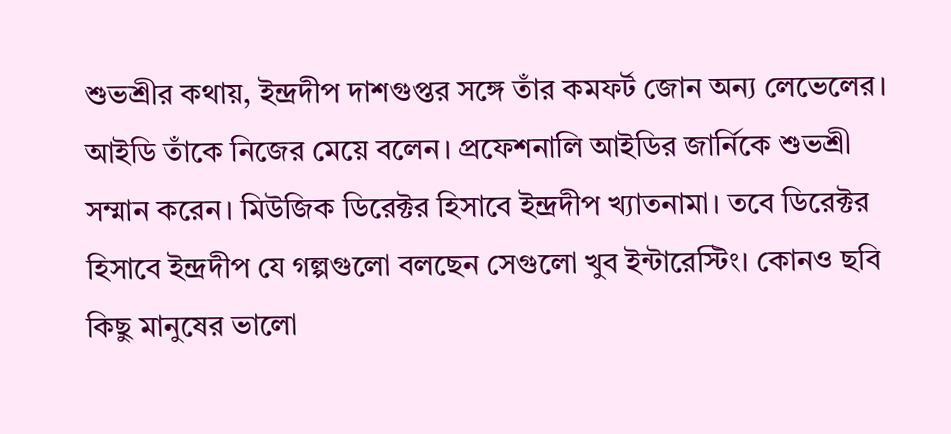শুভশ্রীর কথায়, ইন্দ্রদীপ দাশগুপ্তর সঙ্গে তাঁর কমফর্ট জোন অন্য লেভেলের। আইডি তাঁকে নিজের মেয়ে বলেন। প্রফেশনালি আইডির জার্নিকে শুভশ্রী সম্মান করেন। মিউজিক ডিরেক্টর হিসাবে ইন্দ্রদীপ খ্যাতনামা। তবে ডিরেক্টর হিসাবে ইন্দ্রদীপ যে গল্পগুলো বলছেন সেগুলো খুব ইন্টারেস্টিং। কোনও ছবি কিছু মানুষের ভালো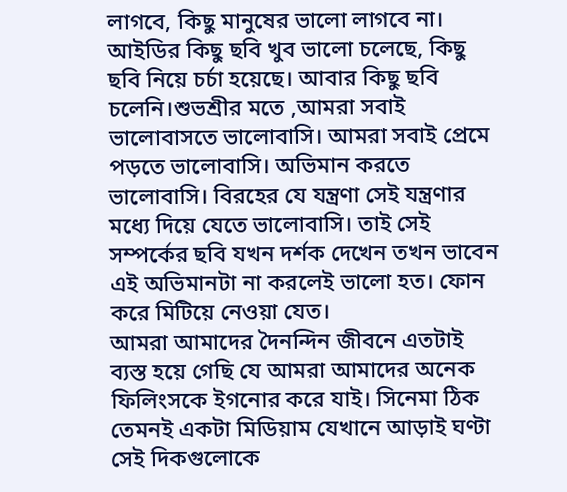লাগবে, কিছু মানুষের ভালো লাগবে না। আইডির কিছু ছবি খুব ভালো চলেছে, কিছু ছবি নিয়ে চর্চা হয়েছে। আবার কিছু ছবি চলেনি।শুভশ্রীর মতে ,আমরা সবাই ভালোবাসতে ভালোবাসি। আমরা সবাই প্রেমে পড়তে ভালোবাসি। অভিমান করতে ভালোবাসি। বিরহের যে যন্ত্রণা সেই যন্ত্রণার মধ্যে দিয়ে যেতে ভালোবাসি। তাই সেই সম্পর্কের ছবি যখন দর্শক দেখেন তখন ভাবেন এই অভিমানটা না করলেই ভালো হত। ফোন করে মিটিয়ে নেওয়া যেত।
আমরা আমাদের দৈনন্দিন জীবনে এতটাই ব্যস্ত হয়ে গেছি যে আমরা আমাদের অনেক ফিলিংসকে ইগনোর করে যাই। সিনেমা ঠিক তেমনই একটা মিডিয়াম যেখানে আড়াই ঘণ্টা সেই দিকগুলোকে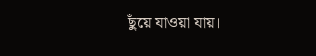ছুঁয়ে যাওয়া যায়।